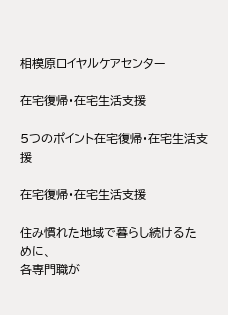相模原ロイヤルケアセンター

在宅復帰・在宅生活支援

5つのポイント在宅復帰・在宅生活支援

在宅復帰・在宅生活支援

住み慣れた地域で暮らし続けるために、
各専門職が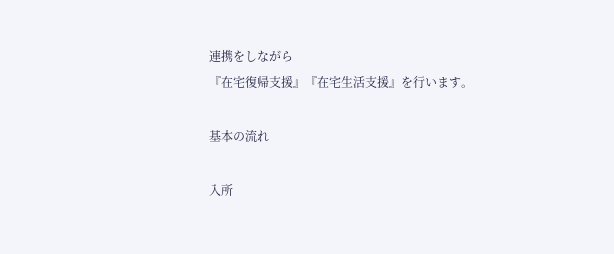連携をしながら
『在宅復帰支援』『在宅生活支援』を行います。

基本の流れ

入所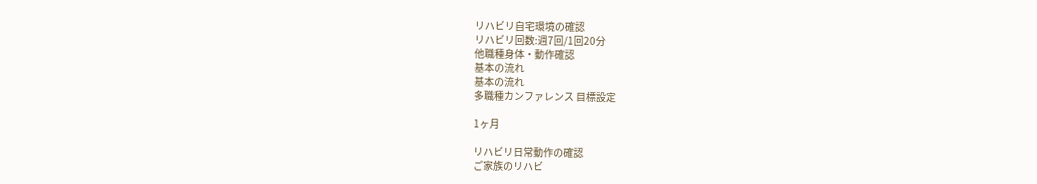リハビリ自宅環境の確認
リハビリ回数:週7回/1回20分
他職種身体・動作確認
基本の流れ
基本の流れ
多職種カンファレンス 目標設定

1ヶ月

リハビリ日常動作の確認
ご家族のリハビ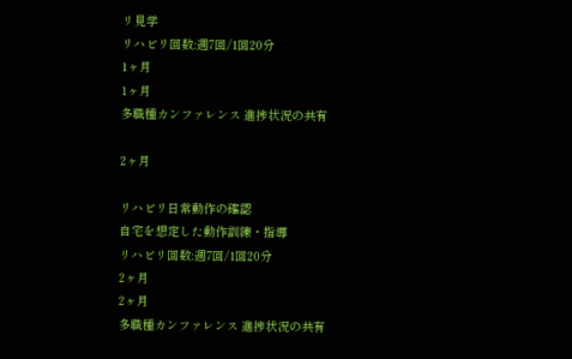リ見学
リハビリ回数:週7回/1回20分
1ヶ月
1ヶ月
多職種カンファレンス 進捗状況の共有

2ヶ月

リハビリ日常動作の確認
自宅を想定した動作訓練・指導
リハビリ回数:週7回/1回20分
2ヶ月
2ヶ月
多職種カンファレンス 進捗状況の共有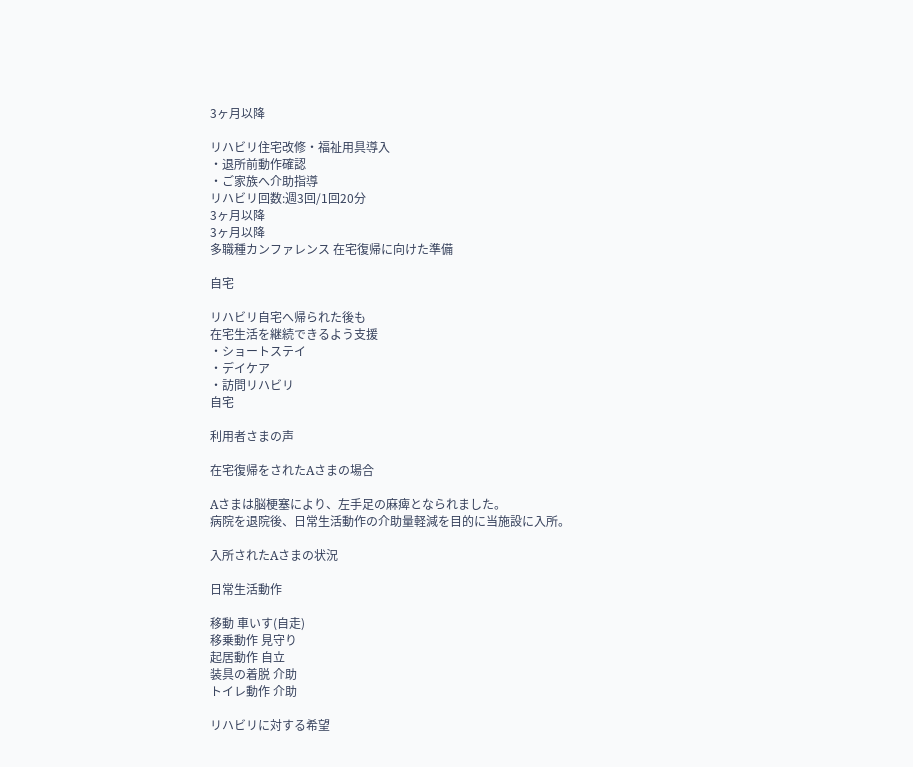3ヶ月以降

リハビリ住宅改修・福祉用具導入
・退所前動作確認
・ご家族へ介助指導
リハビリ回数:週3回/1回20分
3ヶ月以降
3ヶ月以降
多職種カンファレンス 在宅復帰に向けた準備

自宅

リハビリ自宅へ帰られた後も
在宅生活を継続できるよう支援
・ショートステイ
・デイケア
・訪問リハビリ
自宅

利用者さまの声

在宅復帰をされたAさまの場合

Aさまは脳梗塞により、左手足の麻痺となられました。
病院を退院後、日常生活動作の介助量軽減を目的に当施設に入所。

入所されたAさまの状況

日常生活動作

移動 車いす(自走)
移乗動作 見守り
起居動作 自立
装具の着脱 介助
トイレ動作 介助

リハビリに対する希望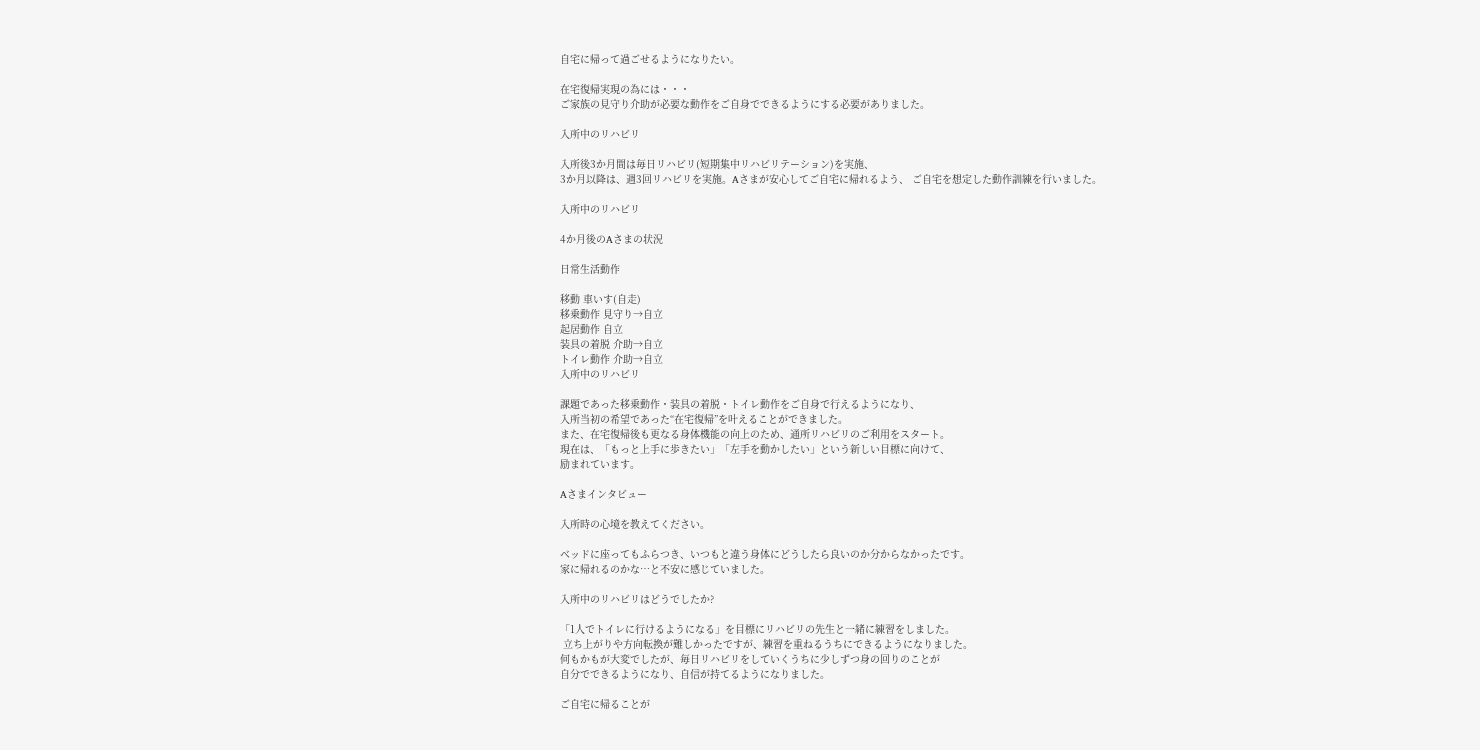自宅に帰って過ごせるようになりたい。

在宅復帰実現の為には・・・
ご家族の見守り介助が必要な動作をご自身でできるようにする必要がありました。

入所中のリハビリ

入所後3か月間は毎日リハビリ(短期集中リハビリテーション)を実施、
3か月以降は、週3回リハビリを実施。Aさまが安心してご自宅に帰れるよう、 ご自宅を想定した動作訓練を行いました。

入所中のリハビリ

4か月後のAさまの状況

日常生活動作

移動 車いす(自走)
移乗動作 見守り→自立
起居動作 自立
装具の着脱 介助→自立
トイレ動作 介助→自立
入所中のリハビリ

課題であった移乗動作・装具の着脱・トイレ動作をご自身で行えるようになり、
入所当初の希望であった“在宅復帰”を叶えることができました。
また、在宅復帰後も更なる身体機能の向上のため、通所リハビリのご利用をスタート。
現在は、「もっと上手に歩きたい」「左手を動かしたい」という新しい目標に向けて、
励まれています。

Aさまインタビュー

入所時の心境を教えてください。

ベッドに座ってもふらつき、いつもと違う身体にどうしたら良いのか分からなかったです。
家に帰れるのかな…と不安に感じていました。

入所中のリハビリはどうでしたか?

「1人でトイレに行けるようになる」を目標にリハビリの先生と一緒に練習をしました。
 立ち上がりや方向転換が難しかったですが、練習を重ねるうちにできるようになりました。
何もかもが大変でしたが、毎日リハビリをしていくうちに少しずつ身の回りのことが
自分でできるようになり、自信が持てるようになりました。

ご自宅に帰ることが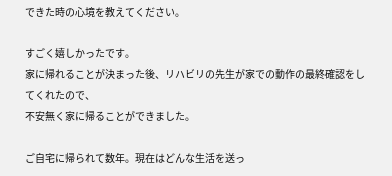できた時の心境を教えてください。

すごく嬉しかったです。
家に帰れることが決まった後、リハビリの先生が家での動作の最終確認をしてくれたので、
不安無く家に帰ることができました。

ご自宅に帰られて数年。現在はどんな生活を送っ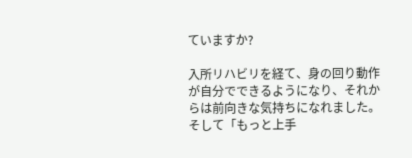ていますか?

入所リハビリを経て、身の回り動作が自分でできるようになり、それからは前向きな気持ちになれました。
そして「もっと上手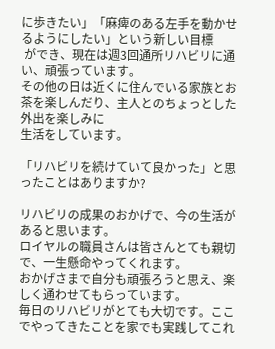に歩きたい」「麻痺のある左手を動かせるようにしたい」という新しい目標
 ができ、現在は週3回通所リハビリに通い、頑張っています。
その他の日は近くに住んでいる家族とお茶を楽しんだり、主人とのちょっとした外出を楽しみに
生活をしています。

「リハビリを続けていて良かった」と思ったことはありますか?

リハビリの成果のおかげで、今の生活があると思います。
ロイヤルの職員さんは皆さんとても親切で、一生懸命やってくれます。
おかげさまで自分も頑張ろうと思え、楽しく通わせてもらっています。
毎日のリハビリがとても大切です。ここでやってきたことを家でも実践してこれ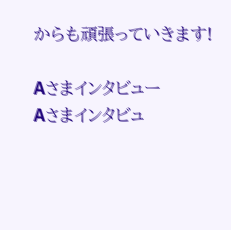からも頑張っていきます!

Aさまインタビュー
Aさまインタビュ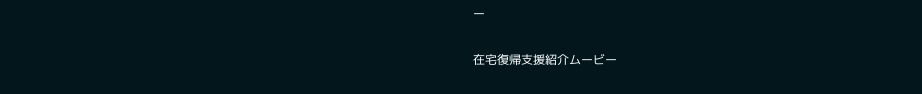ー

在宅復帰支援紹介ムービー